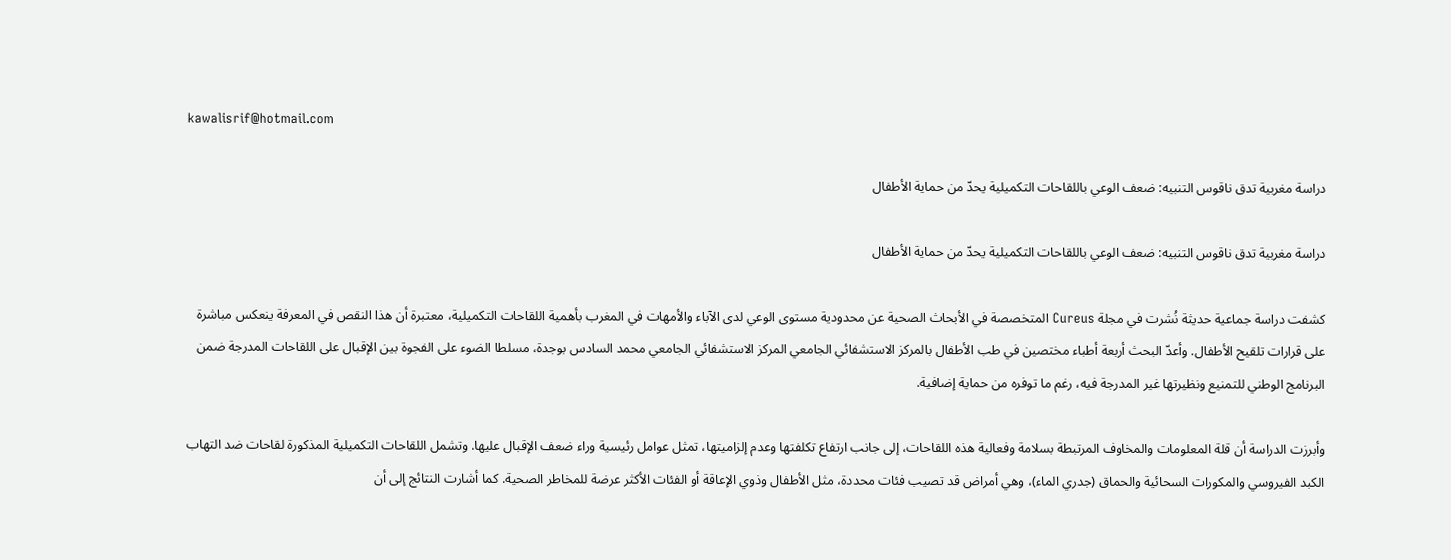kawalisrif@hotmail.com

دراسة مغربية تدق ناقوس التنبيه: ضعف الوعي باللقاحات التكميلية يحدّ من حماية الأطفال

دراسة مغربية تدق ناقوس التنبيه: ضعف الوعي باللقاحات التكميلية يحدّ من حماية الأطفال

كشفت دراسة جماعية حديثة نُشرت في مجلة Cureus المتخصصة في الأبحاث الصحية عن محدودية مستوى الوعي لدى الآباء والأمهات في المغرب بأهمية اللقاحات التكميلية، معتبرة أن هذا النقص في المعرفة ينعكس مباشرة على قرارات تلقيح الأطفال. وأعدّ البحث أربعة أطباء مختصين في طب الأطفال بالمركز الاستشفائي الجامعي المركز الاستشفائي الجامعي محمد السادس بوجدة، مسلطا الضوء على الفجوة بين الإقبال على اللقاحات المدرجة ضمن البرنامج الوطني للتمنيع ونظيرتها غير المدرجة فيه، رغم ما توفره من حماية إضافية.

وأبرزت الدراسة أن قلة المعلومات والمخاوف المرتبطة بسلامة وفعالية هذه اللقاحات، إلى جانب ارتفاع تكلفتها وعدم إلزاميتها، تمثل عوامل رئيسية وراء ضعف الإقبال عليها. وتشمل اللقاحات التكميلية المذكورة لقاحات ضد التهاب الكبد الفيروسي والمكورات السحائية والحماق (جدري الماء)، وهي أمراض قد تصيب فئات محددة، مثل الأطفال وذوي الإعاقة أو الفئات الأكثر عرضة للمخاطر الصحية. كما أشارت النتائج إلى أن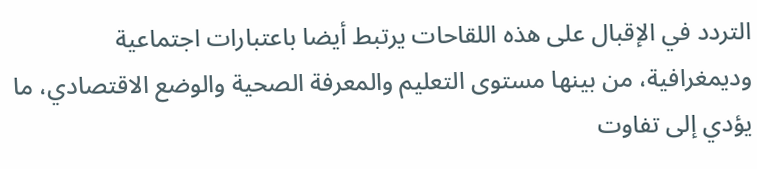التردد في الإقبال على هذه اللقاحات يرتبط أيضا باعتبارات اجتماعية وديمغرافية، من بينها مستوى التعليم والمعرفة الصحية والوضع الاقتصادي، ما يؤدي إلى تفاوت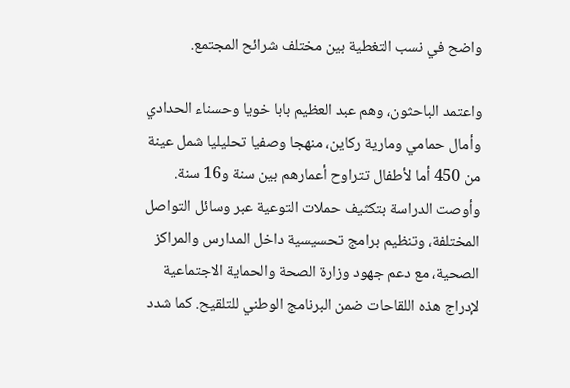واضح في نسب التغطية بين مختلف شرائح المجتمع.

واعتمد الباحثون، وهم عبد العظيم بابا خويا وحسناء الحدادي وأمال حمامي ومارية ركاين، منهجا وصفيا تحليليا شمل عينة من 450 أما لأطفال تتراوح أعمارهم بين سنة و16 سنة. وأوصت الدراسة بتكثيف حملات التوعية عبر وسائل التواصل المختلفة، وتنظيم برامج تحسيسية داخل المدارس والمراكز الصحية، مع دعم جهود وزارة الصحة والحماية الاجتماعية لإدراج هذه اللقاحات ضمن البرنامج الوطني للتلقيح. كما شدد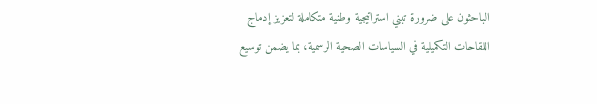الباحثون على ضرورة تبني استراتيجية وطنية متكاملة لتعزيز إدماج اللقاحات التكميلية في السياسات الصحية الرسمية، بما يضمن توسيع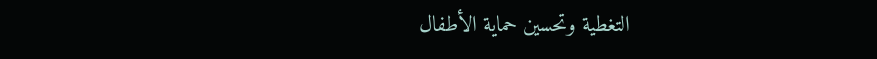التغطية وتحسين حماية الأطفال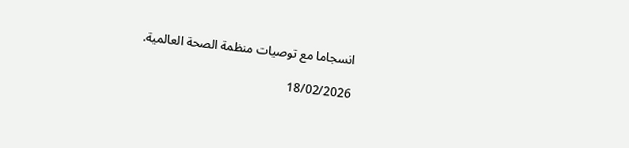انسجاما مع توصيات منظمة الصحة العالمية.

18/02/2026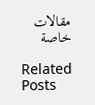مقالات خاصة

Related Posts